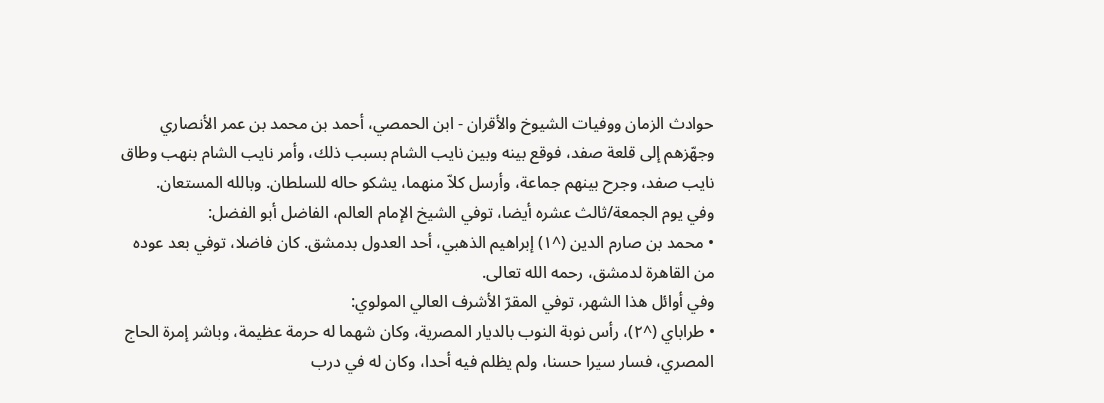حوادث الزمان ووفيات الشيوخ والأقران - ابن الحمصي، أحمد بن محمد بن عمر الأنصاري
وجهّزهم إلى قلعة صفد، فوقع بينه وبين نايب الشام بسبب ذلك، وأمر نايب الشام بنهب وطاق نايب صفد، وجرح بينهم جماعة، وأرسل كلاّ منهما، يشكو حاله للسلطان. وبالله المستعان.
وفي يوم الجمعة/ثالث عشره أيضا، توفي الشيخ الإمام العالم، الفاضل أبو الفضل:
• محمد بن صارم الدين (^١) إبراهيم الذهبي، أحد العدول بدمشق. كان فاضلا، توفي بعد عوده من القاهرة لدمشق، رحمه الله تعالى.
وفي أوائل هذا الشهر، توفي المقرّ الأشرف العالي المولوي:
• طراباي (^٢)، رأس نوبة النوب بالديار المصرية، وكان شهما له حرمة عظيمة، وباشر إمرة الحاج المصري، فسار سيرا حسنا، ولم يظلم فيه أحدا، وكان له في درب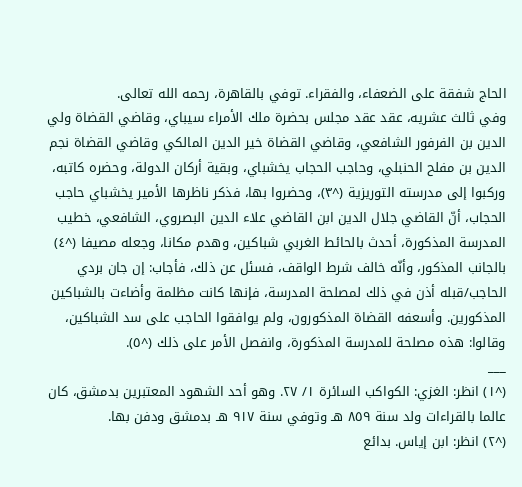الحاج شفقة على الضعفاء، والفقراء. توفي بالقاهرة، رحمه الله تعالى.
وفي ثالث عشريه، عقد عقد مجلس بحضرة ملك الأمراء سيباي، وقاضي القضاة ولي الدين بن الفرفور الشافعي، وقاضي القضاة خير الدين المالكي وقاضي القضاة نجم الدين بن مفلح الحنبلي، وحاجب الحجاب يخشباي، وبقية أركان الدولة، وحضره كاتبه، وركبوا إلى مدرسته التوريزية (^٣)، وحضروا بها، فذكر ناظرها الأمير يخشباي حاجب الحجاب، أنّ القاضي جلال الدين ابن القاضي علاء الدين البصروي، الشافعي، خطيب المدرسة المذكورة، أحدث بالحائط الغربي شباكين، وهدم مكانا، وجعله مصيفا (^٤) بالجانب المذكور، وأنّه خالف شرط الواقف، فسئل عن ذلك، فأجاب: إن جان بردي الحاجب/قبله أذن في ذلك لمصلحة المدرسة، فإنها كانت مظلمة وأضاءت بالشباكين المذكورين. وأسعفه القضاة المذكورون، ولم يوافقوا الحاجب على سد الشباكين، وقالوا: هذه مصلحة للمدرسة المذكورة، وانفصل الأمر على ذلك (^٥).
___
(^١) انظر: الغزي: الكواكب السائرة ١/ ٢٧. وهو أحد الشهود المعتبرين بدمشق، كان عالما بالقراءات ولد سنة ٨٥٩ هـ وتوفي سنة ٩١٧ هـ بدمشق ودفن بها.
(^٢) انظر: ابن إياس. بدائع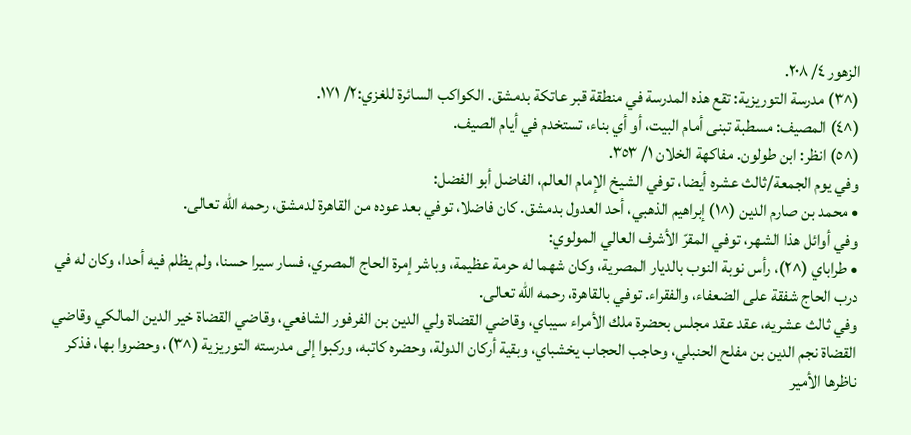الزهور ٤/ ٢٠٨.
(^٣) مدرسة التوريزية: تقع هذه المدرسة في منطقة قبر عاتكة بدمشق. الكواكب السائرة للغزي:٢/ ١٧١.
(^٤) المصيف: مسطبة تبنى أمام البيت، أو أي بناء، تستخدم في أيام الصيف.
(^٥) انظر: ابن طولون. مفاكهة الخلان ١/ ٣٥٣.
وفي يوم الجمعة/ثالث عشره أيضا، توفي الشيخ الإمام العالم، الفاضل أبو الفضل:
• محمد بن صارم الدين (^١) إبراهيم الذهبي، أحد العدول بدمشق. كان فاضلا، توفي بعد عوده من القاهرة لدمشق، رحمه الله تعالى.
وفي أوائل هذا الشهر، توفي المقرّ الأشرف العالي المولوي:
• طراباي (^٢)، رأس نوبة النوب بالديار المصرية، وكان شهما له حرمة عظيمة، وباشر إمرة الحاج المصري، فسار سيرا حسنا، ولم يظلم فيه أحدا، وكان له في درب الحاج شفقة على الضعفاء، والفقراء. توفي بالقاهرة، رحمه الله تعالى.
وفي ثالث عشريه، عقد عقد مجلس بحضرة ملك الأمراء سيباي، وقاضي القضاة ولي الدين بن الفرفور الشافعي، وقاضي القضاة خير الدين المالكي وقاضي القضاة نجم الدين بن مفلح الحنبلي، وحاجب الحجاب يخشباي، وبقية أركان الدولة، وحضره كاتبه، وركبوا إلى مدرسته التوريزية (^٣)، وحضروا بها، فذكر ناظرها الأمير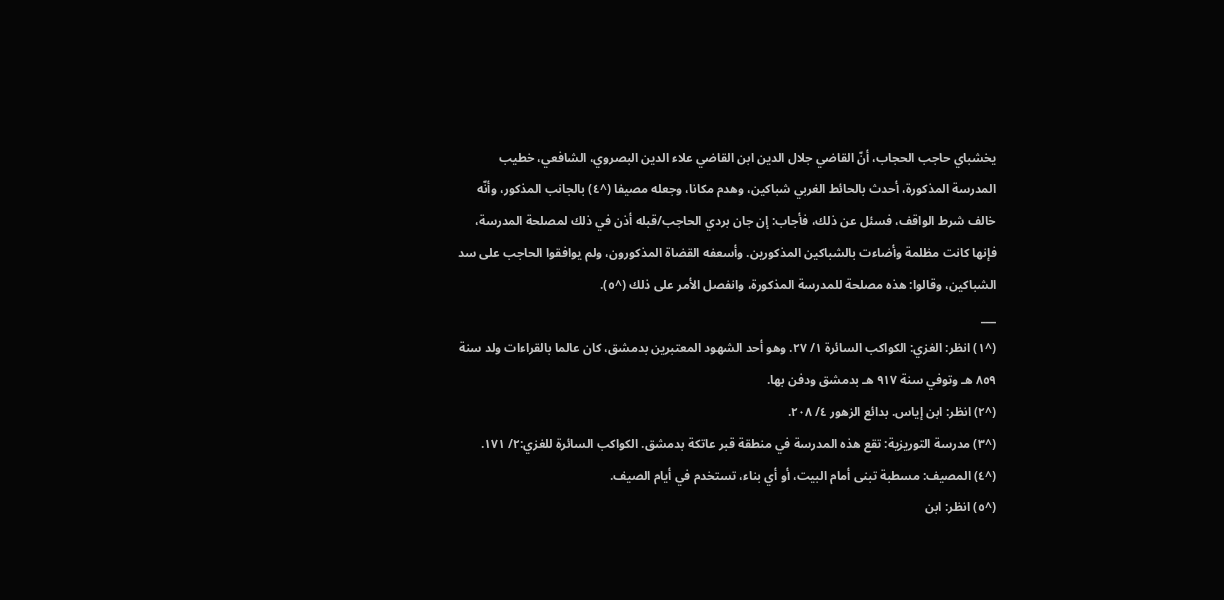يخشباي حاجب الحجاب، أنّ القاضي جلال الدين ابن القاضي علاء الدين البصروي، الشافعي، خطيب المدرسة المذكورة، أحدث بالحائط الغربي شباكين، وهدم مكانا، وجعله مصيفا (^٤) بالجانب المذكور، وأنّه خالف شرط الواقف، فسئل عن ذلك، فأجاب: إن جان بردي الحاجب/قبله أذن في ذلك لمصلحة المدرسة، فإنها كانت مظلمة وأضاءت بالشباكين المذكورين. وأسعفه القضاة المذكورون، ولم يوافقوا الحاجب على سد الشباكين، وقالوا: هذه مصلحة للمدرسة المذكورة، وانفصل الأمر على ذلك (^٥).
___
(^١) انظر: الغزي: الكواكب السائرة ١/ ٢٧. وهو أحد الشهود المعتبرين بدمشق، كان عالما بالقراءات ولد سنة ٨٥٩ هـ وتوفي سنة ٩١٧ هـ بدمشق ودفن بها.
(^٢) انظر: ابن إياس. بدائع الزهور ٤/ ٢٠٨.
(^٣) مدرسة التوريزية: تقع هذه المدرسة في منطقة قبر عاتكة بدمشق. الكواكب السائرة للغزي:٢/ ١٧١.
(^٤) المصيف: مسطبة تبنى أمام البيت، أو أي بناء، تستخدم في أيام الصيف.
(^٥) انظر: ابن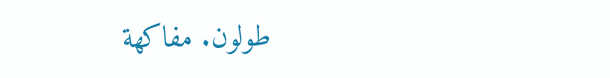طولون. مفاكهة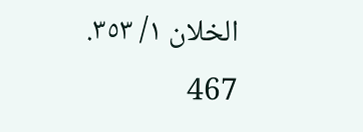الخلان ١/ ٣٥٣.
467